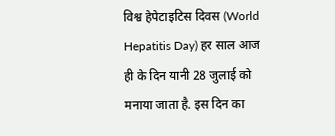विश्व हेपेटाइटिस दिवस (World Hepatitis Day) हर साल आज ही के दिन यानी 28 जुलाई को मनाया जाता है. इस दिन का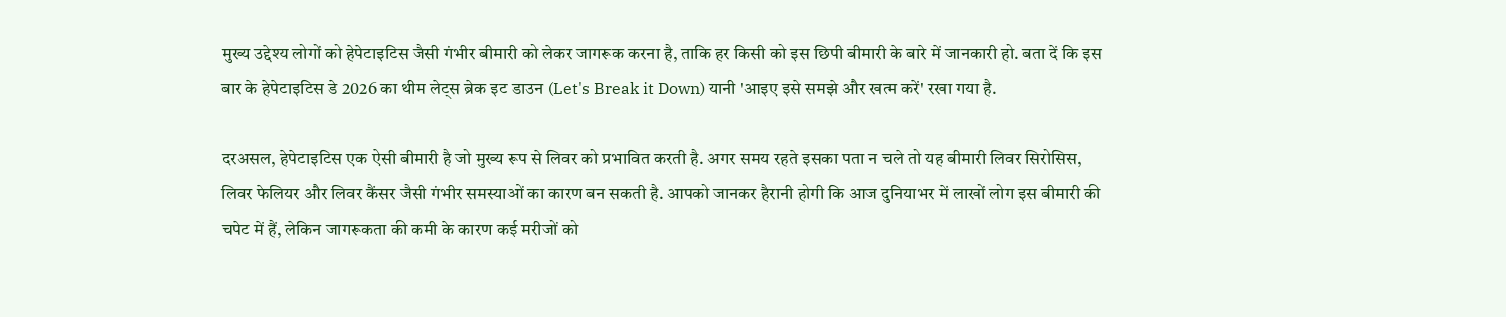मुख्य उद्देश्य लोगों को हेपेटाइटिस जैसी गंभीर बीमारी को लेकर जागरूक करना है, ताकि हर किसी को इस छिपी बीमारी के बारे में जानकारी हो. बता दें कि इस बार के हेपेटाइटिस डे 2026 का थीम लेट्स ब्रेक इट डाउन (Let's Break it Down) यानी 'आइए इसे समझे और खत्म करें' रखा गया है.

दरअसल, हेपेटाइटिस एक ऐसी बीमारी है जो मुख्य रूप से लिवर को प्रभावित करती है. अगर समय रहते इसका पता न चले तो यह बीमारी लिवर सिरोसिस, लिवर फेलियर और लिवर कैंसर जैसी गंभीर समस्याओं का कारण बन सकती है. आपको जानकर हैरानी होगी कि आज दुनियाभर में लाखों लोग इस बीमारी की चपेट में हैं, लेकिन जागरूकता की कमी के कारण कई मरीजों को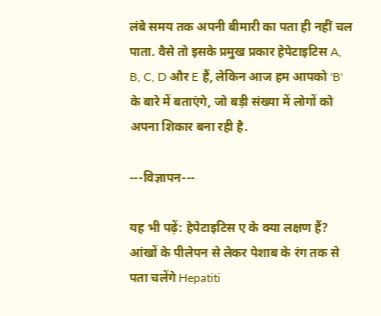लंबे समय तक अपनी बीमारी का पता ही नहीं चल पाता. वैसे तो इसके प्रमुख प्रकार हेपेटाइटिस A, B, C, D और E हैं, लेकिन आज हम आपको 'B' के बारे में बताएंगे, जो बड़ी संख्या में लोगों को अपना शिकार बना रही है.

---विज्ञापन---

यह भी पढ़ें: हेपेटाइटिस ए के क्या लक्षण हैं? आंखों के पीलेपन से लेकर पेशाब के रंग तक से पता चलेंगे Hepatiti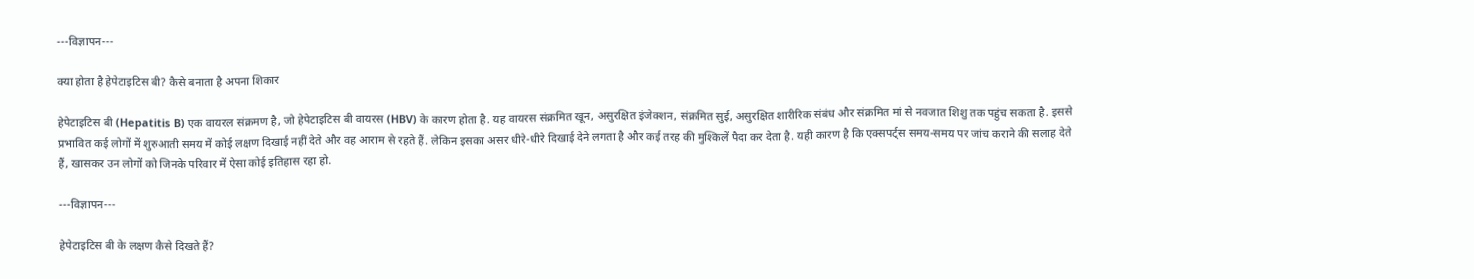---विज्ञापन---

क्या होता है हेपेटाइटिस बी? कैसे बनाता है अपना शिकार

हेपेटाइटिस बी (Hepatitis B) एक वायरल संक्रमण है, जो हेपेटाइटिस बी वायरस (HBV) के कारण होता है. यह वायरस संक्रमित खून, असुरक्षित इंजेक्शन, संक्रमित सुई, असुरक्षित शारीरिक संबंध और संक्रमित मां से नवजात शिशु तक पहुंच सकता है. इससे प्रभावित कई लोगों में शुरुआती समय में कोई लक्षण दिखाई नहीं देते और वह आराम से रहते हैं. लेकिन इसका असर धीरे-धीरे दिखाई देने लगता है और कई तरह की मुश्किलें पैदा कर देता है. यही कारण है कि एक्सपर्ट्स समय-समय पर जांच कराने की सलाह देते हैं, खासकर उन लोगों को जिनके परिवार में ऐसा कोई इतिहास रहा हो.

---विज्ञापन---

हेपेटाइटिस बी के लक्षण कैसे दिखते हैं?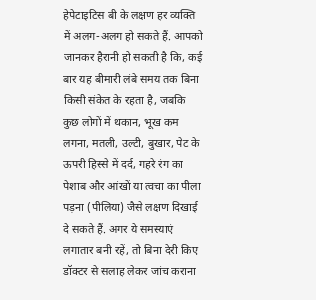हेपेटाइटिस बी के लक्षण हर व्यक्ति में अलग-अलग हो सकते हैं. आपको जानकर हैरानी हो सकती है कि, कई बार यह बीमारी लंबे समय तक बिना किसी संकेत के रहता है, जबकि कुछ लोगों में थकान, भूख कम लगना, मतली, उल्टी, बुखार, पेट के ऊपरी हिस्से में दर्द, गहरे रंग का पेशाब और आंखों या त्वचा का पीला पड़ना (पीलिया) जैसे लक्षण दिखाई दे सकते हैं. अगर ये समस्याएं लगातार बनी रहें, तो बिना देरी किए डॉक्टर से सलाह लेकर जांच कराना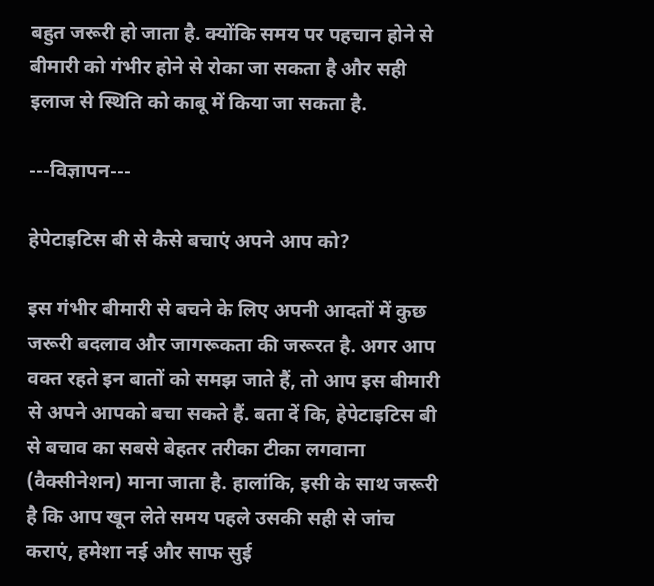बहुत जरूरी हो जाता है. क्योंकि समय पर पहचान होने से बीमारी को गंभीर होने से रोका जा सकता है और सही इलाज से स्थिति को काबू में किया जा सकता है.

---विज्ञापन---

हेपेटाइटिस बी से कैसे बचाएं अपने आप को?

इस गंभीर बीमारी से बचने के लिए अपनी आदतों में कुछ जरूरी बदलाव और जागरूकता की जरूरत है. अगर आप वक्त रहते इन बातों को समझ जाते हैं, तो आप इस बीमारी से अपने आपको बचा सकते हैं. बता दें कि, हेपेटाइटिस बी से बचाव का सबसे बेहतर तरीका टीका लगवाना (वैक्सीनेशन) माना जाता है. हालांकि, इसी के साथ जरूरी है कि आप खून लेते समय पहले उसकी सही से जांच कराएं, हमेशा नई और साफ सुई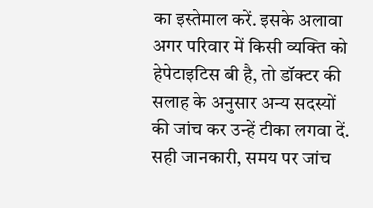का इस्तेमाल करें. इसके अलावा अगर परिवार में किसी व्यक्ति को हेपेटाइटिस बी है, तो डॉक्टर की सलाह के अनुसार अन्य सदस्यों की जांच कर उन्हें टीका लगवा दें. सही जानकारी, समय पर जांच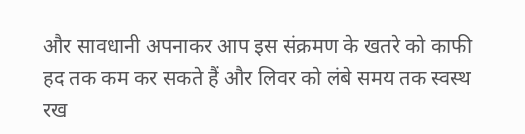और सावधानी अपनाकर आप इस संक्रमण के खतरे को काफी हद तक कम कर सकते हैं और लिवर को लंबे समय तक स्वस्थ रख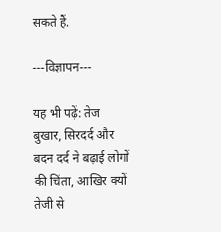सकते हैं.

---विज्ञापन---

यह भी पढ़ें: तेज बुखार, सिरदर्द और बदन दर्द ने बढ़ाई लोगों की चिंता, आखिर क्यों तेजी से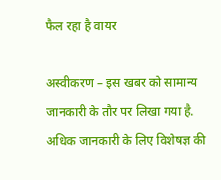फैल रहा है वायर

अस्वीकरण – इस खबर को सामान्य जानकारी के तौर पर लिखा गया है. अधिक जानकारी के लिए विशेषज्ञ की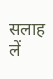सलाह लें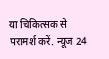या चिकित्सक से परामर्श करें. न्यूज 24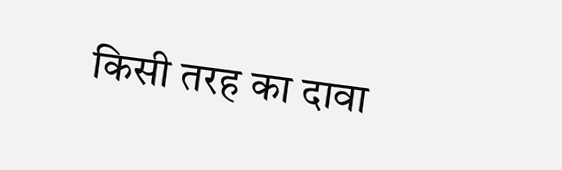किसी तरह का दावा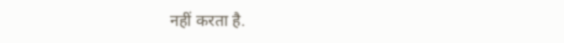नहीं करता है.